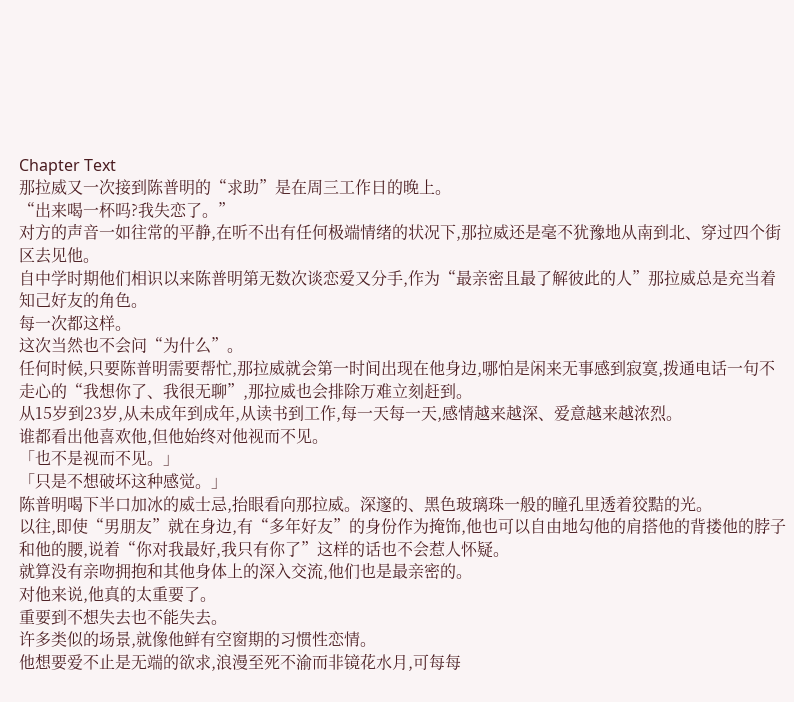Chapter Text
那拉威又一次接到陈普明的“求助”是在周三工作日的晚上。
“出来喝一杯吗?我失恋了。”
对方的声音一如往常的平静,在听不出有任何极端情绪的状况下,那拉威还是毫不犹豫地从南到北、穿过四个街区去见他。
自中学时期他们相识以来陈普明第无数次谈恋爱又分手,作为“最亲密且最了解彼此的人”那拉威总是充当着知己好友的角色。
每一次都这样。
这次当然也不会问“为什么”。
任何时候,只要陈普明需要帮忙,那拉威就会第一时间出现在他身边,哪怕是闲来无事感到寂寞,拨通电话一句不走心的“我想你了、我很无聊”,那拉威也会排除万难立刻赶到。
从15岁到23岁,从未成年到成年,从读书到工作,每一天每一天,感情越来越深、爱意越来越浓烈。
谁都看出他喜欢他,但他始终对他视而不见。
「也不是视而不见。」
「只是不想破坏这种感觉。」
陈普明喝下半口加冰的威士忌,抬眼看向那拉威。深邃的、黑色玻璃珠一般的瞳孔里透着狡黠的光。
以往,即使“男朋友”就在身边,有“多年好友”的身份作为掩饰,他也可以自由地勾他的肩搭他的背搂他的脖子和他的腰,说着“你对我最好,我只有你了”这样的话也不会惹人怀疑。
就算没有亲吻拥抱和其他身体上的深入交流,他们也是最亲密的。
对他来说,他真的太重要了。
重要到不想失去也不能失去。
许多类似的场景,就像他鲜有空窗期的习惯性恋情。
他想要爱不止是无端的欲求,浪漫至死不渝而非镜花水月,可每每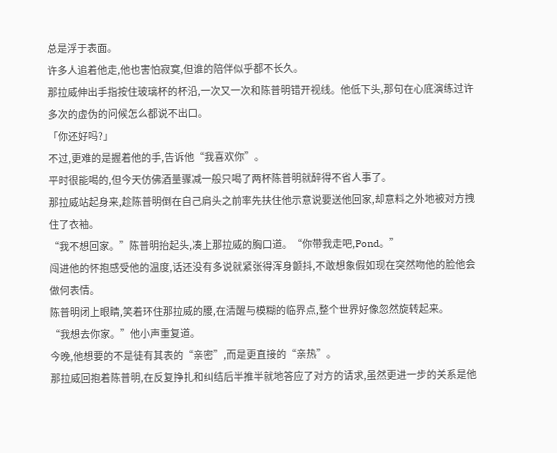总是浮于表面。
许多人追着他走,他也害怕寂寞,但谁的陪伴似乎都不长久。
那拉威伸出手指按住玻璃杯的杯沿,一次又一次和陈普明错开视线。他低下头,那句在心底演练过许多次的虚伪的问候怎么都说不出口。
「你还好吗?」
不过,更难的是握着他的手,告诉他“我喜欢你”。
平时很能喝的,但今天仿佛酒量骤减一般只喝了两杯陈普明就醉得不省人事了。
那拉威站起身来,趁陈普明倒在自己肩头之前率先扶住他示意说要送他回家,却意料之外地被对方拽住了衣袖。
“我不想回家。”陈普明抬起头,凑上那拉威的胸口道。“你带我走吧,Pond。”
闯进他的怀抱感受他的温度,话还没有多说就紧张得浑身颤抖,不敢想象假如现在突然吻他的脸他会做何表情。
陈普明闭上眼睛,笑着环住那拉威的腰,在清醒与模糊的临界点,整个世界好像忽然旋转起来。
“我想去你家。”他小声重复道。
今晚,他想要的不是徒有其表的“亲密”,而是更直接的“亲热”。
那拉威回抱着陈普明,在反复挣扎和纠结后半推半就地答应了对方的请求,虽然更进一步的关系是他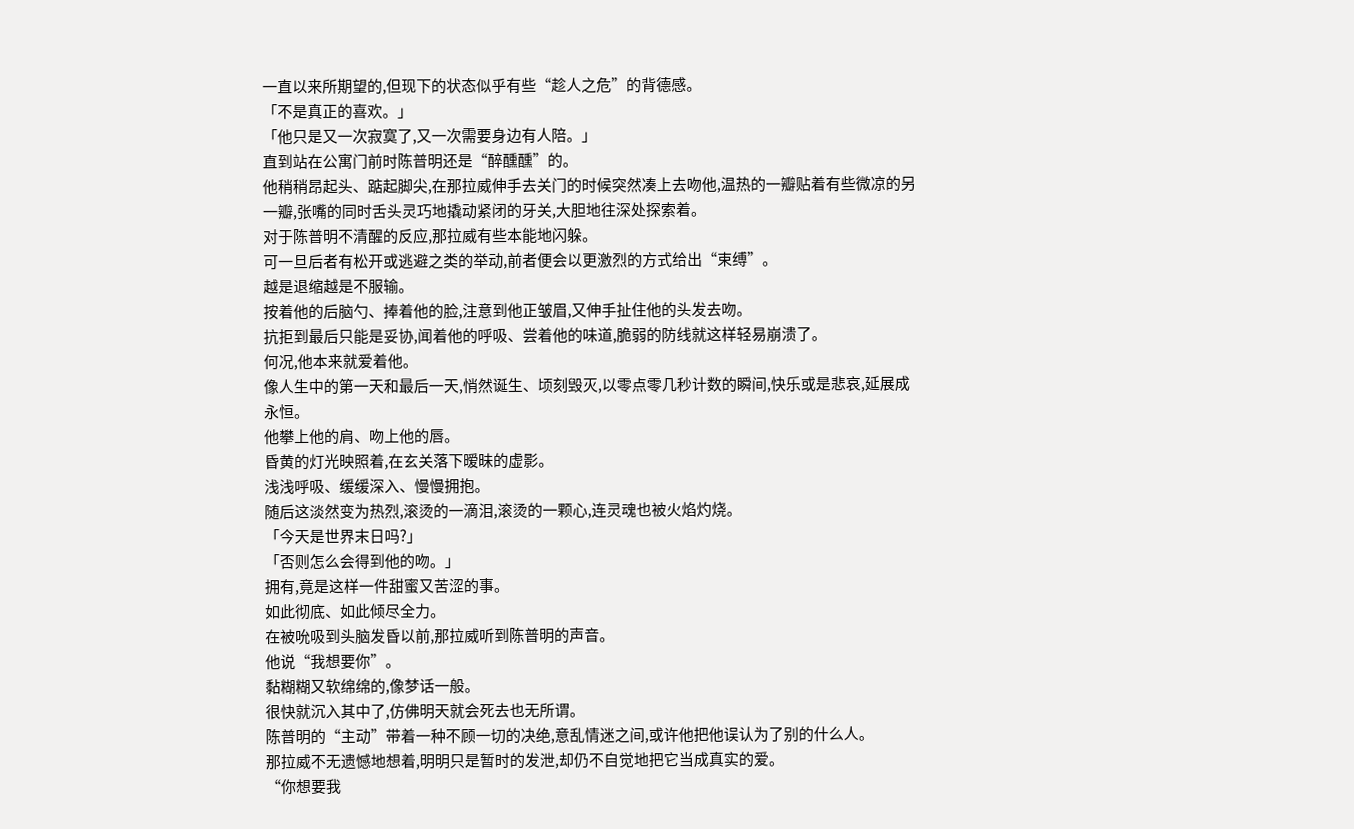一直以来所期望的,但现下的状态似乎有些“趁人之危”的背德感。
「不是真正的喜欢。」
「他只是又一次寂寞了,又一次需要身边有人陪。」
直到站在公寓门前时陈普明还是“醉醺醺”的。
他稍稍昂起头、踮起脚尖,在那拉威伸手去关门的时候突然凑上去吻他,温热的一瓣贴着有些微凉的另一瓣,张嘴的同时舌头灵巧地撬动紧闭的牙关,大胆地往深处探索着。
对于陈普明不清醒的反应,那拉威有些本能地闪躲。
可一旦后者有松开或逃避之类的举动,前者便会以更激烈的方式给出“束缚”。
越是退缩越是不服输。
按着他的后脑勺、捧着他的脸,注意到他正皱眉,又伸手扯住他的头发去吻。
抗拒到最后只能是妥协,闻着他的呼吸、尝着他的味道,脆弱的防线就这样轻易崩溃了。
何况,他本来就爱着他。
像人生中的第一天和最后一天,悄然诞生、顷刻毁灭,以零点零几秒计数的瞬间,快乐或是悲哀,延展成永恒。
他攀上他的肩、吻上他的唇。
昏黄的灯光映照着,在玄关落下暧昧的虚影。
浅浅呼吸、缓缓深入、慢慢拥抱。
随后这淡然变为热烈,滚烫的一滴泪,滚烫的一颗心,连灵魂也被火焰灼烧。
「今天是世界末日吗?」
「否则怎么会得到他的吻。」
拥有,竟是这样一件甜蜜又苦涩的事。
如此彻底、如此倾尽全力。
在被吮吸到头脑发昏以前,那拉威听到陈普明的声音。
他说“我想要你”。
黏糊糊又软绵绵的,像梦话一般。
很快就沉入其中了,仿佛明天就会死去也无所谓。
陈普明的“主动”带着一种不顾一切的决绝,意乱情迷之间,或许他把他误认为了别的什么人。
那拉威不无遗憾地想着,明明只是暂时的发泄,却仍不自觉地把它当成真实的爱。
“你想要我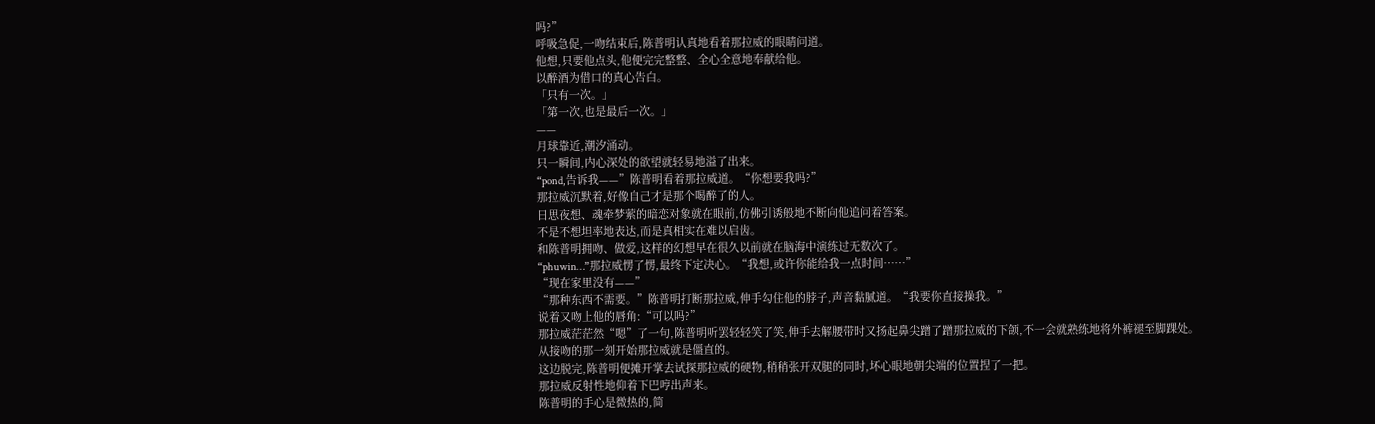吗?”
呼吸急促,一吻结束后,陈普明认真地看着那拉威的眼睛问道。
他想,只要他点头,他便完完整整、全心全意地奉献给他。
以醉酒为借口的真心告白。
「只有一次。」
「第一次,也是最后一次。」
——
月球靠近,潮汐涌动。
只一瞬间,内心深处的欲望就轻易地溢了出来。
“pond,告诉我——”陈普明看着那拉威道。“你想要我吗?”
那拉威沉默着,好像自己才是那个喝醉了的人。
日思夜想、魂牵梦萦的暗恋对象就在眼前,仿佛引诱般地不断向他追问着答案。
不是不想坦率地表达,而是真相实在难以启齿。
和陈普明拥吻、做爱,这样的幻想早在很久以前就在脑海中演练过无数次了。
“phuwin…”那拉威愣了愣,最终下定决心。“我想,或许你能给我一点时间……”
“现在家里没有——”
“那种东西不需要。”陈普明打断那拉威,伸手勾住他的脖子,声音黏腻道。“我要你直接操我。”
说着又吻上他的唇角:“可以吗?”
那拉威茫茫然“嗯”了一句,陈普明听罢轻轻笑了笑,伸手去解腰带时又扬起鼻尖蹭了蹭那拉威的下颌,不一会就熟练地将外裤褪至脚踝处。
从接吻的那一刻开始那拉威就是僵直的。
这边脱完,陈普明便摊开掌去试探那拉威的硬物,稍稍张开双腿的同时,坏心眼地朝尖端的位置捏了一把。
那拉威反射性地仰着下巴哼出声来。
陈普明的手心是微热的,简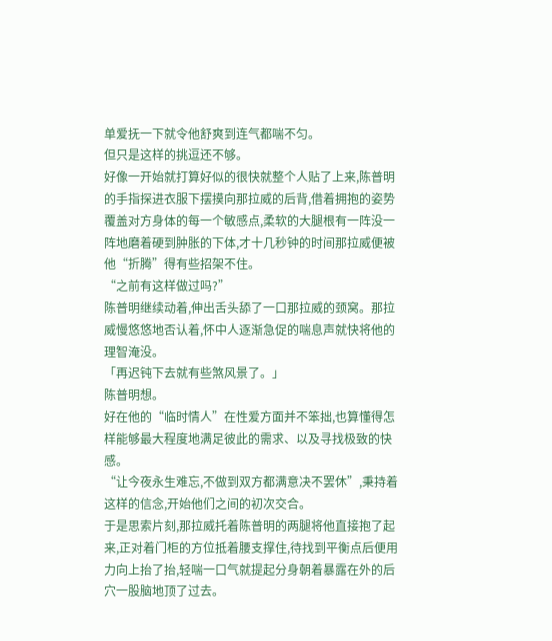单爱抚一下就令他舒爽到连气都喘不匀。
但只是这样的挑逗还不够。
好像一开始就打算好似的很快就整个人贴了上来,陈普明的手指探进衣服下摆摸向那拉威的后背,借着拥抱的姿势覆盖对方身体的每一个敏感点,柔软的大腿根有一阵没一阵地磨着硬到肿胀的下体,才十几秒钟的时间那拉威便被他“折腾”得有些招架不住。
“之前有这样做过吗?”
陈普明继续动着,伸出舌头舔了一口那拉威的颈窝。那拉威慢悠悠地否认着,怀中人逐渐急促的喘息声就快将他的理智淹没。
「再迟钝下去就有些煞风景了。」
陈普明想。
好在他的“临时情人”在性爱方面并不笨拙,也算懂得怎样能够最大程度地满足彼此的需求、以及寻找极致的快感。
“让今夜永生难忘,不做到双方都满意决不罢休”,秉持着这样的信念,开始他们之间的初次交合。
于是思索片刻,那拉威托着陈普明的两腿将他直接抱了起来,正对着门柜的方位抵着腰支撑住,待找到平衡点后便用力向上抬了抬,轻喘一口气就提起分身朝着暴露在外的后穴一股脑地顶了过去。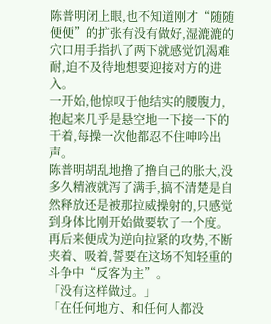陈普明闭上眼,也不知道刚才“随随便便”的扩张有没有做好,湿漉漉的穴口用手指扒了两下就感觉饥渴难耐,迫不及待地想要迎接对方的进入。
一开始,他惊叹于他结实的腰腹力,抱起来几乎是悬空地一下接一下的干着,每操一次他都忍不住呻吟出声。
陈普明胡乱地撸了撸自己的胀大,没多久精液就泻了满手,搞不清楚是自然释放还是被那拉威操射的,只感觉到身体比刚开始做要软了一个度。
再后来便成为逆向拉紧的攻势,不断夹着、吸着,誓要在这场不知轻重的斗争中“反客为主”。
「没有这样做过。」
「在任何地方、和任何人都没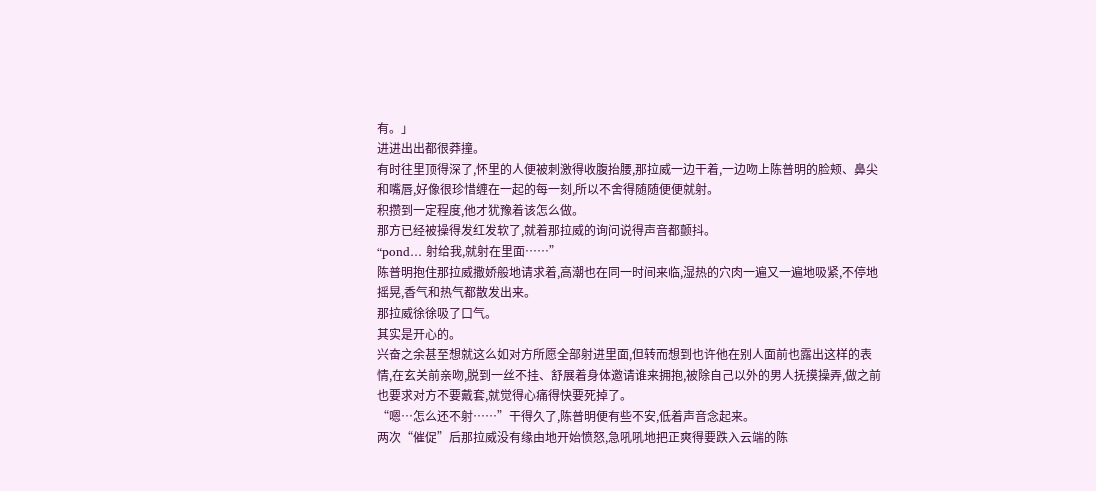有。」
进进出出都很莽撞。
有时往里顶得深了,怀里的人便被刺激得收腹抬腰,那拉威一边干着,一边吻上陈普明的脸颊、鼻尖和嘴唇,好像很珍惜缠在一起的每一刻,所以不舍得随随便便就射。
积攒到一定程度,他才犹豫着该怎么做。
那方已经被操得发红发软了,就着那拉威的询问说得声音都颤抖。
“pond… 射给我,就射在里面……”
陈普明抱住那拉威撒娇般地请求着,高潮也在同一时间来临,湿热的穴肉一遍又一遍地吸紧,不停地摇晃,香气和热气都散发出来。
那拉威徐徐吸了口气。
其实是开心的。
兴奋之余甚至想就这么如对方所愿全部射进里面,但转而想到也许他在别人面前也露出这样的表情,在玄关前亲吻,脱到一丝不挂、舒展着身体邀请谁来拥抱,被除自己以外的男人抚摸操弄,做之前也要求对方不要戴套,就觉得心痛得快要死掉了。
“嗯…怎么还不射……”干得久了,陈普明便有些不安,低着声音念起来。
两次“催促”后那拉威没有缘由地开始愤怒,急吼吼地把正爽得要跌入云端的陈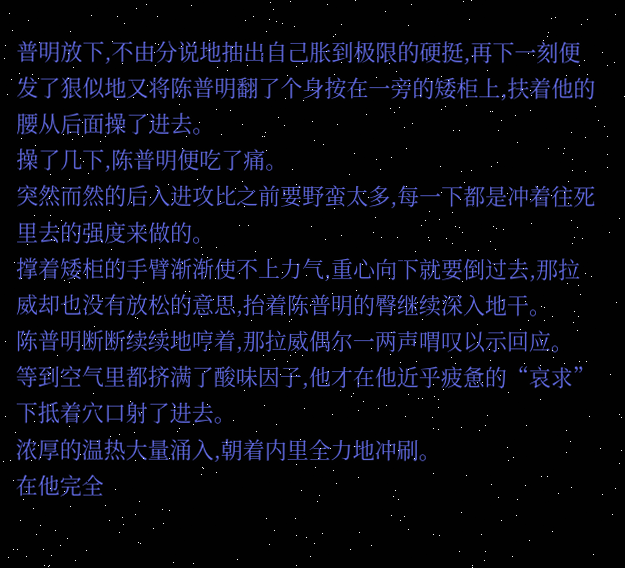普明放下,不由分说地抽出自己胀到极限的硬挺,再下一刻便发了狠似地又将陈普明翻了个身按在一旁的矮柜上,扶着他的腰从后面操了进去。
操了几下,陈普明便吃了痛。
突然而然的后入进攻比之前要野蛮太多,每一下都是冲着往死里去的强度来做的。
撑着矮柜的手臂渐渐使不上力气,重心向下就要倒过去,那拉威却也没有放松的意思,抬着陈普明的臀继续深入地干。
陈普明断断续续地哼着,那拉威偶尔一两声喟叹以示回应。
等到空气里都挤满了酸味因子,他才在他近乎疲惫的“哀求”下抵着穴口射了进去。
浓厚的温热大量涌入,朝着内里全力地冲刷。
在他完全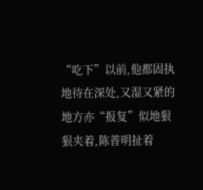“吃下”以前,他都固执地待在深处,又湿又紧的地方亦“报复”似地狠狠夹着,陈普明扯着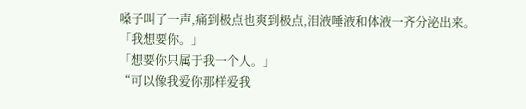嗓子叫了一声,痛到极点也爽到极点,泪液唾液和体液一齐分泌出来。
「我想要你。」
「想要你只属于我一个人。」
“可以像我爱你那样爱我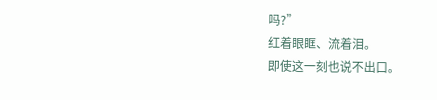吗?”
红着眼眶、流着泪。
即使这一刻也说不出口。